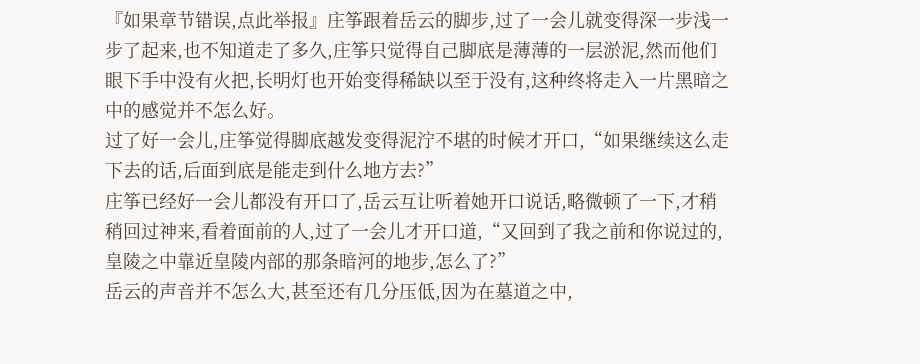『如果章节错误,点此举报』庄筝跟着岳云的脚步,过了一会儿就变得深一步浅一步了起来,也不知道走了多久,庄筝只觉得自己脚底是薄薄的一层淤泥,然而他们眼下手中没有火把,长明灯也开始变得稀缺以至于没有,这种终将走入一片黑暗之中的感觉并不怎么好。
过了好一会儿,庄筝觉得脚底越发变得泥泞不堪的时候才开口,“如果继续这么走下去的话,后面到底是能走到什么地方去?”
庄筝已经好一会儿都没有开口了,岳云互让听着她开口说话,略微顿了一下,才稍稍回过神来,看着面前的人,过了一会儿才开口道,“又回到了我之前和你说过的,皇陵之中靠近皇陵内部的那条暗河的地步,怎么了?”
岳云的声音并不怎么大,甚至还有几分压低,因为在墓道之中,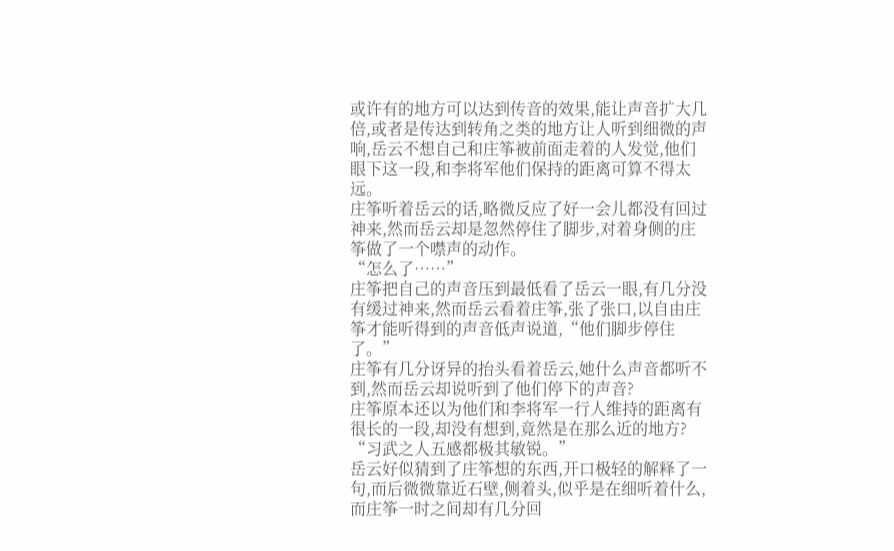或许有的地方可以达到传音的效果,能让声音扩大几倍,或者是传达到转角之类的地方让人听到细微的声响,岳云不想自己和庄筝被前面走着的人发觉,他们眼下这一段,和李将军他们保持的距离可算不得太远。
庄筝听着岳云的话,略微反应了好一会儿都没有回过神来,然而岳云却是忽然停住了脚步,对着身侧的庄筝做了一个噤声的动作。
“怎么了……”
庄筝把自己的声音压到最低看了岳云一眼,有几分没有缓过神来,然而岳云看着庄筝,张了张口,以自由庄筝才能听得到的声音低声说道,“他们脚步停住了。”
庄筝有几分讶异的抬头看着岳云,她什么声音都听不到,然而岳云却说听到了他们停下的声音?
庄筝原本还以为他们和李将军一行人维持的距离有很长的一段,却没有想到,竟然是在那么近的地方?
“习武之人五感都极其敏锐。”
岳云好似猜到了庄筝想的东西,开口极轻的解释了一句,而后微微靠近石壁,侧着头,似乎是在细听着什么,而庄筝一时之间却有几分回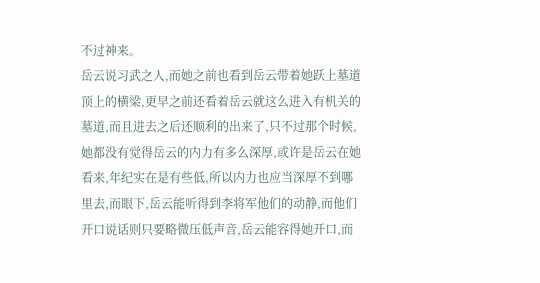不过神来。
岳云说习武之人,而她之前也看到岳云带着她跃上墓道顶上的横梁,更早之前还看着岳云就这么进入有机关的墓道,而且进去之后还顺利的出来了,只不过那个时候,她都没有觉得岳云的内力有多么深厚,或许是岳云在她看来,年纪实在是有些低,所以内力也应当深厚不到哪里去,而眼下,岳云能听得到李将军他们的动静,而他们开口说话则只要略微压低声音,岳云能容得她开口,而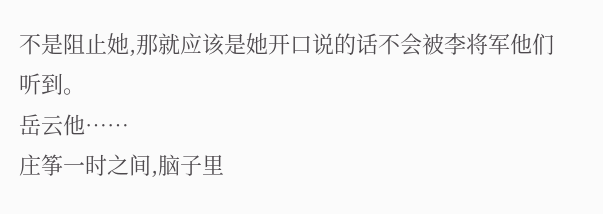不是阻止她,那就应该是她开口说的话不会被李将军他们听到。
岳云他……
庄筝一时之间,脑子里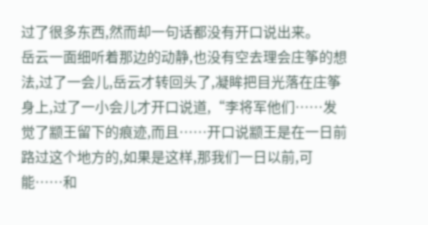过了很多东西,然而却一句话都没有开口说出来。
岳云一面细听着那边的动静,也没有空去理会庄筝的想法,过了一会儿,岳云才转回头了,凝眸把目光落在庄筝身上,过了一小会儿才开口说道,“李将军他们……发觉了颛王留下的痕迹,而且……开口说颛王是在一日前路过这个地方的,如果是这样,那我们一日以前,可能……和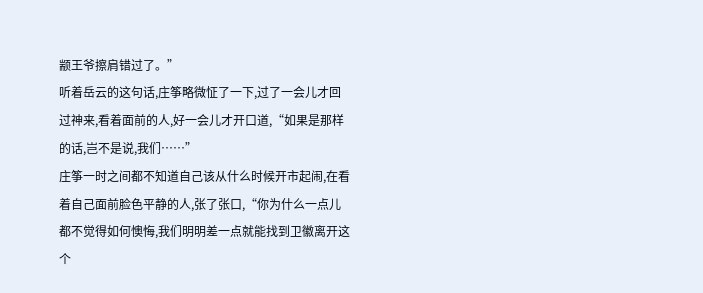颛王爷擦肩错过了。”
听着岳云的这句话,庄筝略微怔了一下,过了一会儿才回过神来,看着面前的人,好一会儿才开口道,“如果是那样的话,岂不是说,我们……”
庄筝一时之间都不知道自己该从什么时候开市起闹,在看着自己面前脸色平静的人,张了张口,“你为什么一点儿都不觉得如何懊悔,我们明明差一点就能找到卫徽离开这个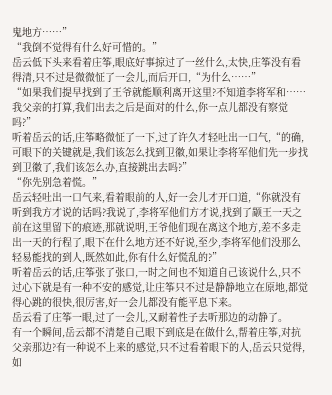鬼地方……”
“我倒不觉得有什么好可惜的。”
岳云低下头来看着庄筝,眼底好事掠过了一丝什么,太快,庄筝没有看得清,只不过是微微怔了一会儿,而后开口,“为什么……”
“如果我们提早找到了王爷就能顺利离开这里?不知道李将军和……我父亲的打算,我们出去之后是面对的什么,你一点儿都没有察觉吗?”
听着岳云的话,庄筝略微怔了一下,过了许久才轻吐出一口气,“的确,可眼下的关键就是,我们该怎么找到卫徽,如果让李将军他们先一步找到卫徽了,我们该怎么办,直接跳出去吗?”
“你先别急着慌。”
岳云轻吐出一口气来,看着眼前的人,好一会儿才开口道,“你就没有听到我方才说的话吗?我说了,李将军他们方才说,找到了颛王一天之前在这里留下的痕迹,那就说明,王爷他们现在离这个地方,差不多走出一天的行程了,眼下在什么地方还不好说,至少,李将军他们没那么轻易能找的到人,既然如此,你有什么好慌乱的?”
听着岳云的话,庄筝张了张口,一时之间也不知道自己该说什么,只不过心下就是有一种不安的感觉,让庄筝只不过是静静地立在原地,都觉得心跳的很快,很厉害,好一会儿都没有能平息下来。
岳云看了庄筝一眼,过了一会儿,又耐着性子去听那边的动静了。
有一个瞬间,岳云都不清楚自己眼下到底是在做什么,帮着庄筝,对抗父亲那边?有一种说不上来的感觉,只不过看着眼下的人,岳云只觉得,如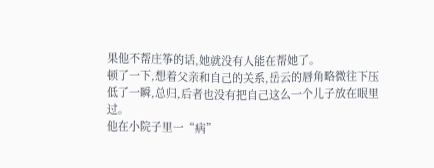果他不帮庄筝的话,她就没有人能在帮她了。
顿了一下,想着父亲和自己的关系,岳云的唇角略微往下压低了一瞬,总归,后者也没有把自己这么一个儿子放在眼里过。
他在小院子里一“病”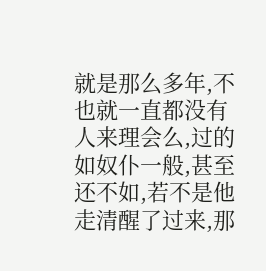就是那么多年,不也就一直都没有人来理会么,过的如奴仆一般,甚至还不如,若不是他走清醒了过来,那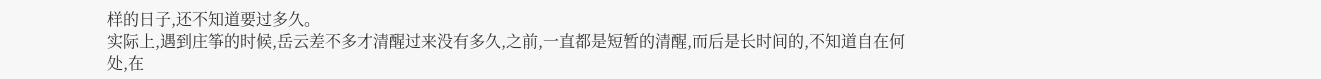样的日子,还不知道要过多久。
实际上,遇到庄筝的时候,岳云差不多才清醒过来没有多久,之前,一直都是短暂的清醒,而后是长时间的,不知道自在何处,在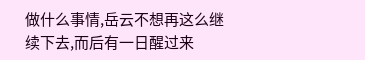做什么事情,岳云不想再这么继续下去,而后有一日醒过来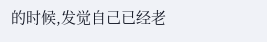的时候,发觉自己已经老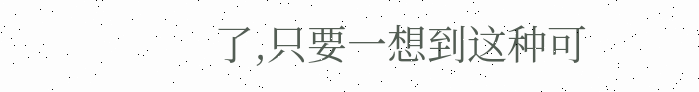了,只要一想到这种可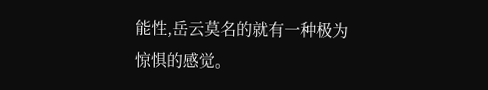能性,岳云莫名的就有一种极为惊惧的感觉。